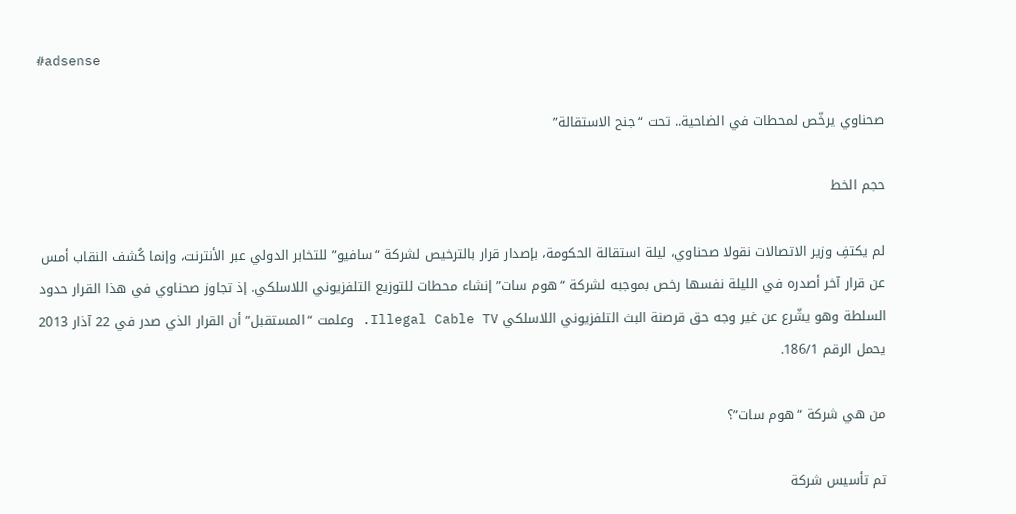#adsense

صحناوي يرخّص لمحطات في الضاحية.. تحت “جنح الاستقالة”

حجم الخط

لم يكتفِ وزير الاتصالات نقولا صحناوي، ليلة استقالة الحكومة، بإصدار قرار بالترخيص لشركة “سافيو” للتخابر الدولي عبر الأنترنت، وإنما كُشف النقاب أمس عن قرار آخر أصدره في الليلة نفسها رخص بموجبه لشركة “هوم سات” إنشاء محطات للتوزيع التلفزيوني اللاسلكي. إذ تجاوز صحناوي في هذا القرار حدود السلطة وهو يشّرع عن غير وجه حق قرصنة البث التلفزيوني اللاسلكي Illegal Cable TV. وعلمت “المستقبل” أن القرار الذي صدر في 22 آذار 2013 يحمل الرقم 186/1.

من هي شركة “هوم سات”؟

تم تأسيس شركة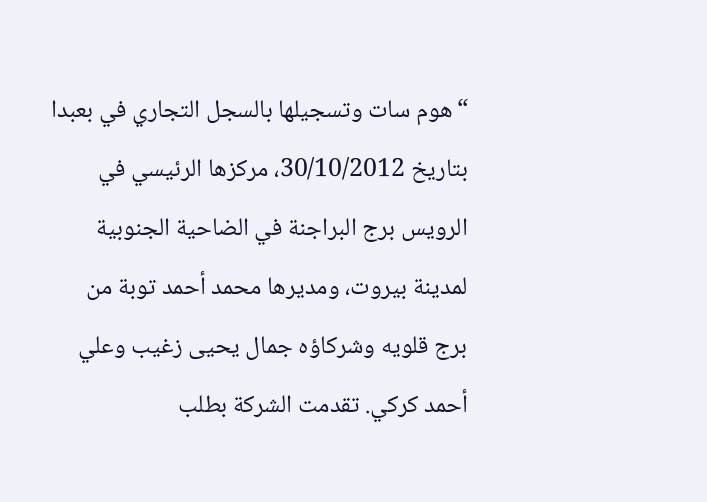“هوم سات وتسجيلها بالسجل التجاري في بعبدا بتاريخ 30/10/2012، مركزها الرئيسي في الرويس برج البراجنة في الضاحية الجنوبية لمدينة بيروت، ومديرها محمد أحمد توبة من برج قلويه وشركاؤه جمال يحيى زغيب وعلي أحمد كركي. تقدمت الشركة بطلب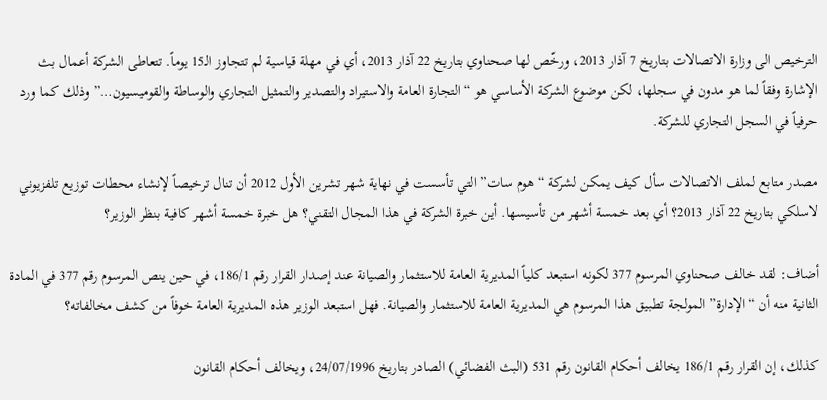الترخيص الى وزارة الاتصالات بتاريخ 7 آذار 2013، ورخّص لها صحناوي بتاريخ 22 آذار 2013، أي في مهلة قياسية لم تتجاوز الـ15 يوماً. تتعاطى الشركة أعمال بث الإشارة وفقاً لما هو مدون في سجلها، لكن موضوع الشركة الأساسي هو “التجارة العامة والاستيراد والتصدير والتمثيل التجاري والوساطة والقوميسيون…” وذلك كما ورد حرفياً في السجل التجاري للشركة.

مصدر متابع لملف الاتصالات سأل كيف يمكن لشركة “هوم سات” التي تأسست في نهاية شهر تشرين الأول 2012 أن تنال ترخيصاً لإنشاء محطات توزيع تلفزيوني لاسلكي بتاريخ 22 آذار 2013؟ أي بعد خمسة أشهر من تأسيسها. أين خبرة الشركة في هذا المجال التقني؟ هل خبرة خمسة أشهر كافية بنظر الوزير؟

أضاف: لقد خالف صحناوي المرسوم 377 لكونه استبعد كلياً المديرية العامة للاستثمار والصيانة عند إصدار القرار رقم 186/1، في حين ينص المرسوم رقم 377 في المادة الثانية منه أن “الإدارة” المولجة تطبيق هذا المرسوم هي المديرية العامة للاستثمار والصيانة. فهل استبعد الوزير هذه المديرية العامة خوفاً من كشف مخالفاته؟

كذلك، إن القرار رقم 186/1 يخالف أحكام القانون رقم 531 (البث الفضائي) الصادر بتاريخ 24/07/1996، ويخالف أحكام القانون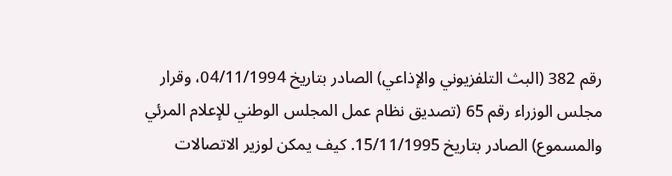رقم 382 (البث التلفزيوني والإذاعي) الصادر بتاريخ 04/11/1994، وقرار مجلس الوزراء رقم 65 (تصديق نظام عمل المجلس الوطني للإعلام المرئي والمسموع) الصادر بتاريخ 15/11/1995. كيف يمكن لوزير الاتصالات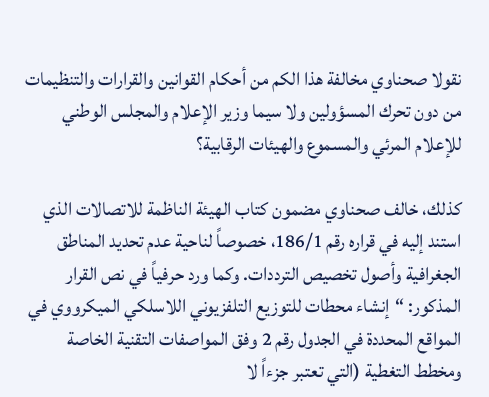نقولا صحناوي مخالفة هذا الكم من أحكام القوانين والقرارات والتنظيمات من دون تحرك المسؤولين ولا سيما وزير الإعلام والمجلس الوطني للإعلام المرئي والمسموع والهيئات الرقابية؟

كذلك، خالف صحناوي مضمون كتاب الهيئة الناظمة للاتصالات الذي استند إليه في قراره رقم 186/1، خصوصاً لناحية عدم تحديد المناطق الجغرافية وأصول تخصيص الترددات. وكما ورد حرفياً في نص القرار المذكور: “إنشاء محطات للتوزيع التلفزيوني اللاسلكي الميكرووي في المواقع المحددة في الجدول رقم 2 وفق المواصفات التقنية الخاصة ومخطط التغطية (التي تعتبر جزءاً لا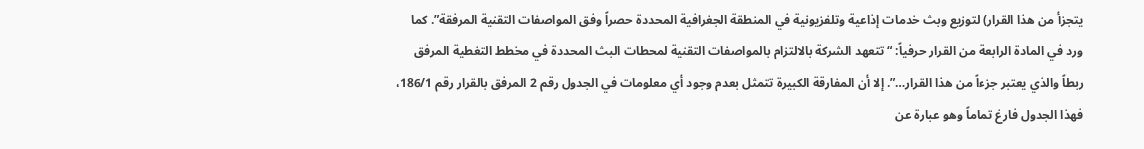يتجزأ من هذا القرار) لتوزيع وبث خدمات إذاعية وتلفزيونية في المنطقة الجغرافية المحددة حصراً وفق المواصفات التقنية المرفقة”. كما ورد في المادة الرابعة من القرار حرفياً: “تتعهد الشركة بالالتزام بالمواصفات التقنية لمحطات البث المحددة في مخطط التغطية المرفق ربطاً والذي يعتبر جزءاً من هذا القرار…”. إلا أن المفارقة الكبيرة تتمثل بعدم وجود أي معلومات في الجدول رقم 2 المرفق بالقرار رقم 186/1، فهذا الجدول فارغ تماماً وهو عبارة عن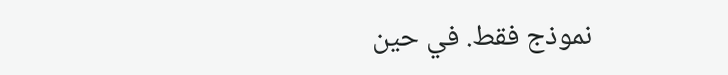نموذج فقط. في حين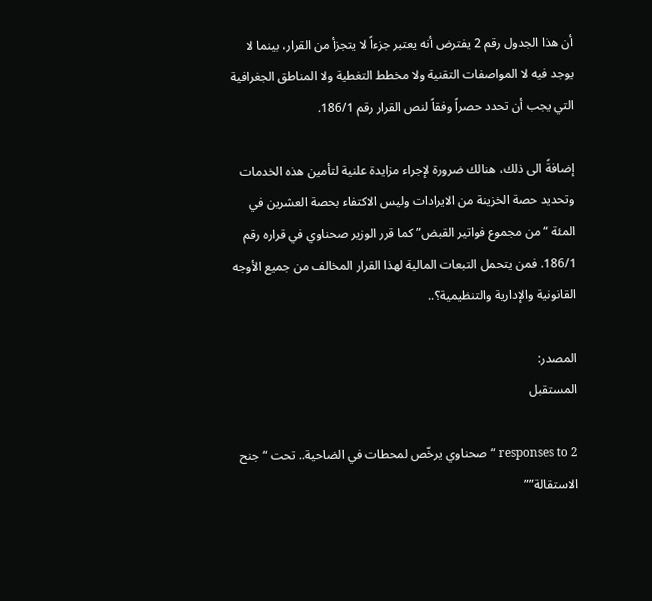أن هذا الجدول رقم 2 يفترض أنه يعتبر جزءاً لا يتجزأ من القرار، بينما لا يوجد فيه لا المواصفات التقنية ولا مخطط التغطية ولا المناطق الجغرافية التي يجب أن تحدد حصراً وفقاً لنص القرار رقم 186/1.

إضافةً الى ذلك، هنالك ضرورة لإجراء مزايدة علنية لتأمين هذه الخدمات وتحديد حصة الخزينة من الايرادات وليس الاكتفاء بحصة العشرين في المئة “من مجموع فواتير القبض” كما قرر الوزير صحناوي في قراره رقم 186/1. فمن يتحمل التبعات المالية لهذا القرار المخالف من جميع الأوجه القانونية والإدارية والتنظيمية؟..

المصدر:
المستقبل

2 responses to “صحناوي يرخّص لمحطات في الضاحية.. تحت “جنح الاستقالة””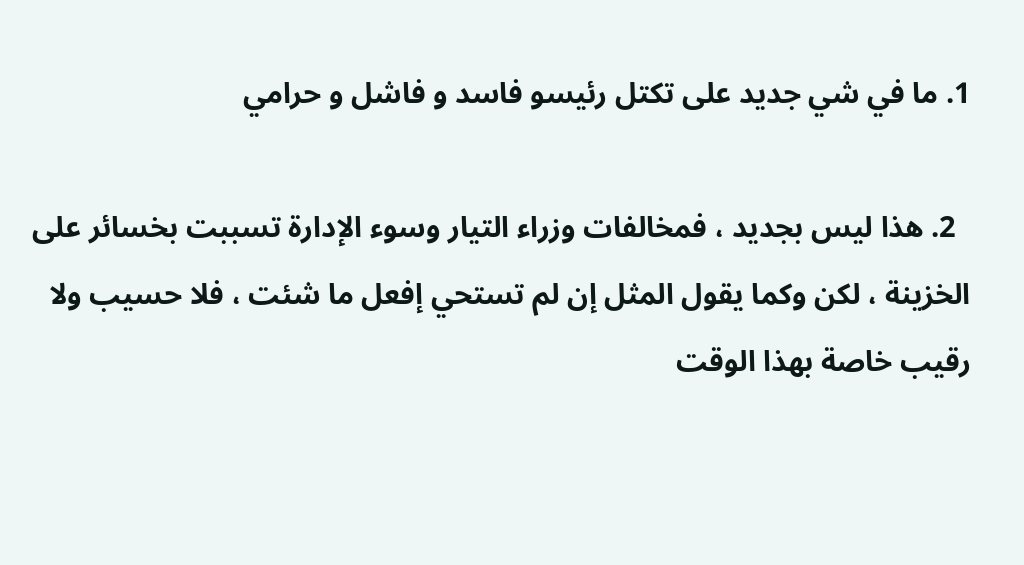1. ما في شي جديد على تكتل رئيسو فاسد و فاشل و حرامي

  2. هذا ليس بجديد ، فمخالفات وزراء التيار وسوء الإدارة تسببت بخسائر على الخزينة ، لكن وكما يقول المثل إن لم تستحي إفعل ما شئت ، فلا حسيب ولا رقيب خاصة بهذا الوقت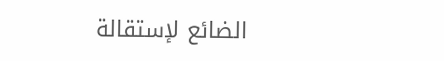الضائع لإستقالة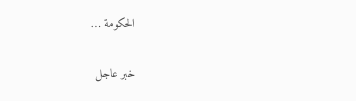الحكومة …

خبر عاجل